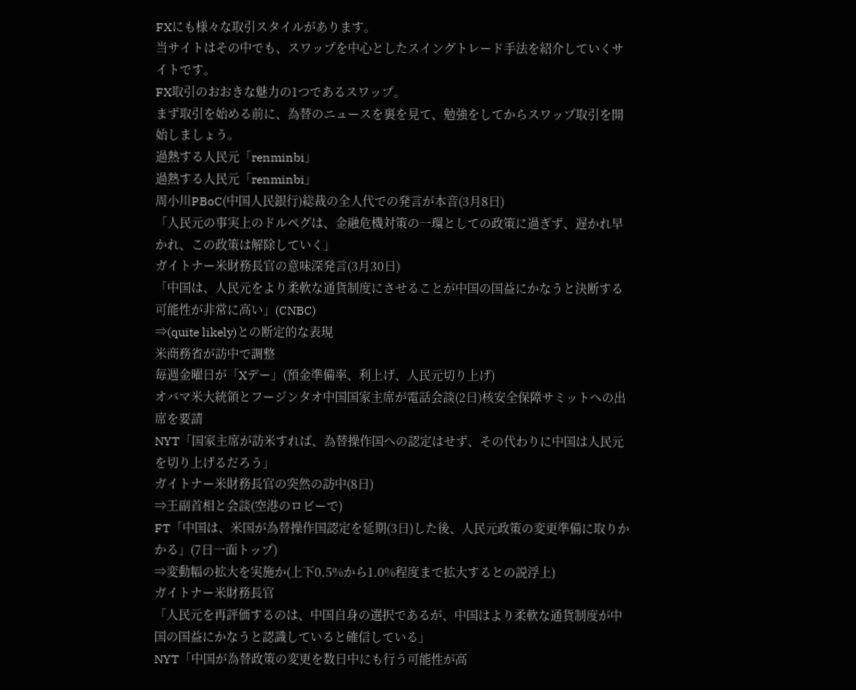FXにも様々な取引スタイルがあります。
当サイトはその中でも、スワップを中心としたスイングトレード手法を紹介していくサイトです。
FX取引のおおきな魅力の1つであるスワップ。
まず取引を始める前に、為替のニュースを裏を見て、勉強をしてからスワップ取引を開始しましょう。
過熱する人民元「renminbi」
過熱する人民元「renminbi」
周小川PBoC(中国人民銀行)総裁の全人代での発言が本音(3月8日)
「人民元の事実上のドルペグは、金融危機対策の一環としての政策に過ぎず、遅かれ早かれ、この政策は解除していく」
ガイトナー米財務長官の意味深発言(3月30日)
「中国は、人民元をより柔軟な通貨制度にさせることが中国の国益にかなうと決断する可能性が非常に高い」(CNBC)
⇒(quite likely)との断定的な表現
米商務省が訪中で調整
毎週金曜日が「Xデー」(預金準備率、利上げ、人民元切り上げ)
オバマ米大統領とフージンタオ中国国家主席が電話会談(2日)核安全保障サミットへの出席を要請
NYT「国家主席が訪米すれば、為替操作国への認定はせず、その代わりに中国は人民元を切り上げるだろう」
ガイトナー米財務長官の突然の訪中(8日)
⇒王副首相と会談(空港のロビーで)
FT「中国は、米国が為替操作国認定を延期(3日)した後、人民元政策の変更準備に取りかかる」(7日一面トップ)
⇒変動幅の拡大を実施か(上下0.5%から1.0%程度まで拡大するとの説浮上)
ガイトナー米財務長官
「人民元を再評価するのは、中国自身の選択であるが、中国はより柔軟な通貨制度が中国の国益にかなうと認識していると確信している」
NYT「中国が為替政策の変更を数日中にも行う可能性が高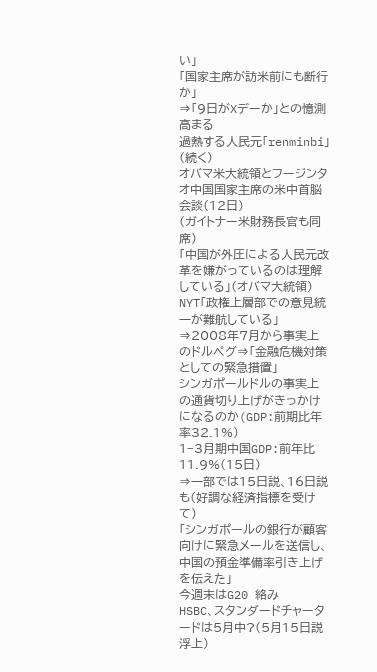い」
「国家主席が訪米前にも断行か」
⇒「9日がXデーか」との憶測高まる
過熱する人民元「renminbi」(続く)
オバマ米大統領とフージンタオ中国国家主席の米中首脳会談(12日)
(ガイトナー米財務長官も同席)
「中国が外圧による人民元改革を嫌がっているのは理解している」(オバマ大統領)
NYT「政権上層部での意見統一が難航している」
⇒2008年7月から事実上のドルペグ⇒「金融危機対策としての緊急措置」
シンガポールドルの事実上の通貨切り上げがきっかけになるのか(GDP:前期比年率32.1%)
1−3月期中国GDP:前年比11.9%(15日)
⇒一部では15日説、16日説も(好調な経済指標を受けて)
「シンガポールの銀行が顧客向けに緊急メールを送信し、中国の預金準備率引き上げを伝えた」
今週末はG20 絡み
HSBC、スタンダードチャータードは5月中?(5月15日説浮上)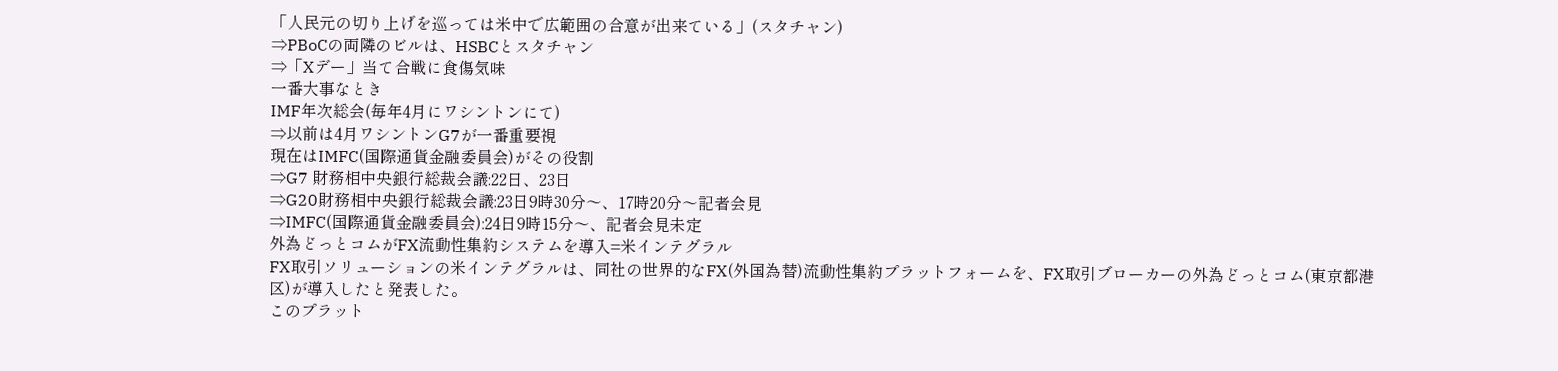「人民元の切り上げを巡っては米中で広範囲の合意が出来ている」(スタチャン)
⇒PBoCの両隣のビルは、HSBCとスタチャン
⇒「Xデー」当て合戦に食傷気味
一番大事なとき
IMF年次総会(毎年4月にワシントンにて)
⇒以前は4月ワシントンG7が一番重要視
現在はIMFC(国際通貨金融委員会)がその役割
⇒G7 財務相中央銀行総裁会議:22日、23日
⇒G20財務相中央銀行総裁会議:23日9時30分〜、17時20分〜記者会見
⇒IMFC(国際通貨金融委員会):24日9時15分〜、記者会見未定
外為どっとコムがFX流動性集約システムを導入=米インテグラル
FX取引ソリューションの米インテグラルは、同社の世界的なFX(外国為替)流動性集約プラットフォームを、FX取引ブローカーの外為どっとコム(東京都港区)が導入したと発表した。
このプラット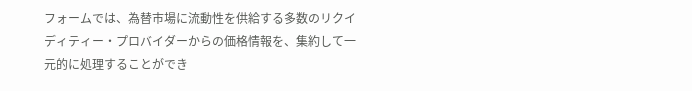フォームでは、為替市場に流動性を供給する多数のリクイディティー・プロバイダーからの価格情報を、集約して一元的に処理することができ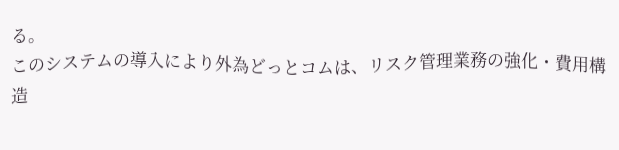る。
このシステムの導入により外為どっとコムは、リスク管理業務の強化・費用構造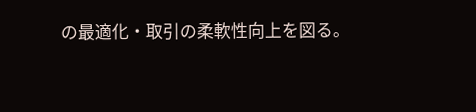の最適化・取引の柔軟性向上を図る。